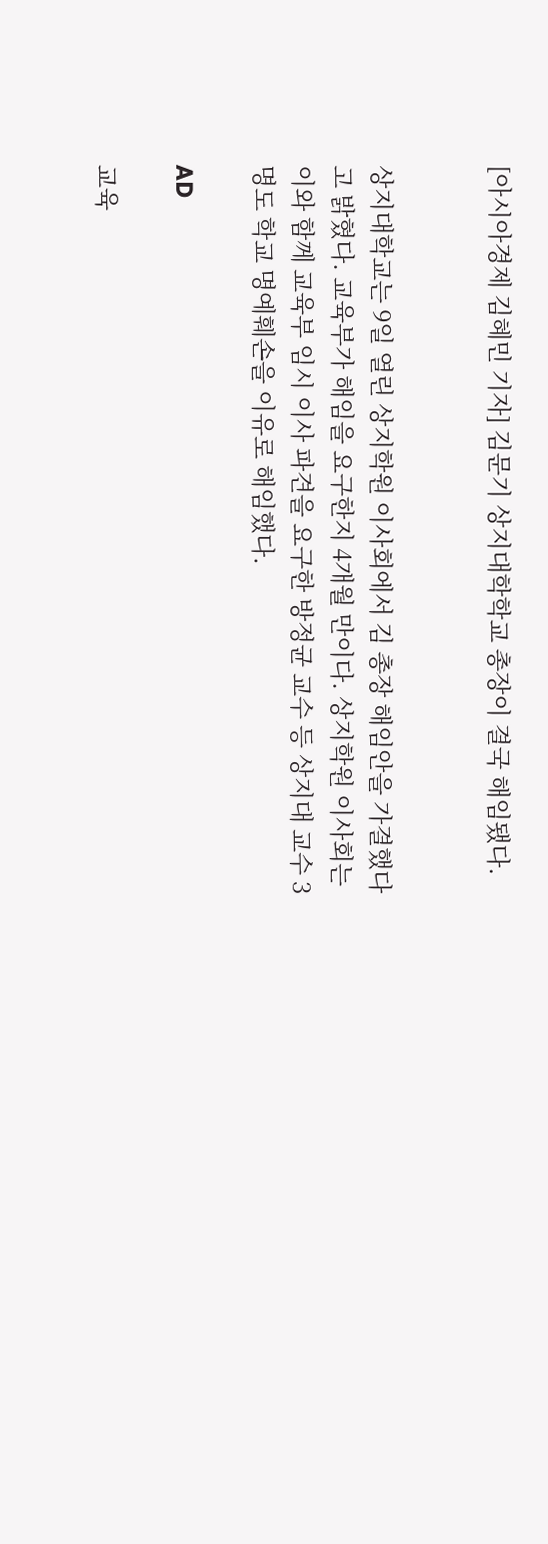[아시아경제 김혜민 기자] 김문기 상지대학학교 총장이 결국 해임됐다.


상지대학교는 9일 열린 상지학원 이사회에서 김 총장 해임안을 가결했다고 밝혔다. 교육부가 해임을 요구한지 4개월 만이다. 상지학원 이사회는 이와 함께 교육부 임시 이사 파견을 요구한 방정균 교수 등 상지대 교수 3명도 학교 명예훼손을 이유로 해임했다.

AD

교육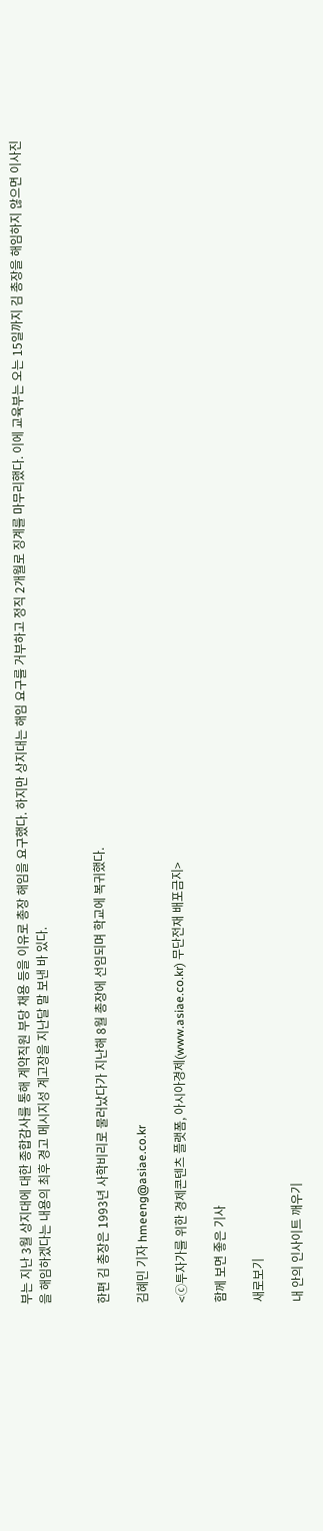부는 지난 3월 상지대에 대한 종합감사를 통해 계약직원 부당 채용 등을 이유로 총장 해임을 요구했다. 하지만 상지대는 해임 요구를 거부하고 정직 2개월로 징계를 마무리했다. 이에 교육부는 오는 15일까지 김 총장을 해임하지 않으면 이사진을 해임하겠다는 내용의 최후 경고 메시지성 계고장을 지난달 말 보낸 바 있다.


한편 김 총장은 1993년 사학비리로 물러났다가 지난해 8월 총장에 선임되며 학교에 복귀했다.

김혜민 기자 hmeeng@asiae.co.kr

<ⓒ투자가를 위한 경제콘텐츠 플랫폼, 아시아경제(www.asiae.co.kr) 무단전재 배포금지>

함께 보면 좋은 기사

새로보기

내 안의 인사이트 깨우기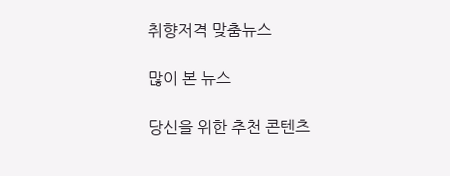취향저격 맞춤뉴스

많이 본 뉴스

당신을 위한 추천 콘텐츠